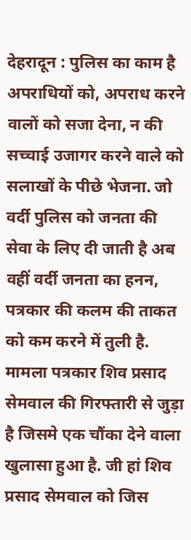देहरादून : पुलिस का काम है अपराधियों को, अपराध करने वालों को सजा देना, न की सच्चाई उजागर करने वाले को सलाखों के पीछे भेजना. जो वर्दी पुलिस को जनता की सेवा के लिए दी जाती है अब वहीं वर्दी जनता का हनन, पत्रकार की कलम की ताकत को कम करने में तुली है. मामला पत्रकार शिव प्रसाद सेमवाल की गिरफ्तारी से जुड़ा है जिसमे एक चौंका देने वाला खुलासा हुआ है. जी हां शिव प्रसाद सेमवाल को जिस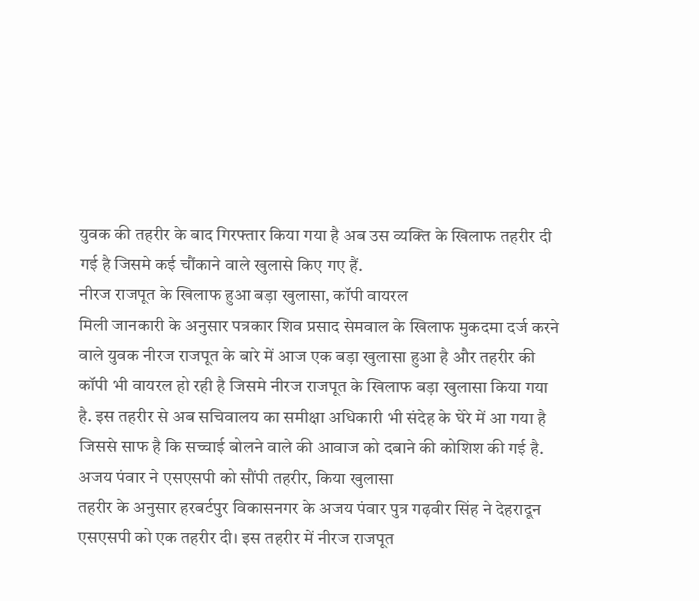युवक की तहरीर के बाद गिरफ्तार किया गया है अब उस व्यक्ति के खिलाफ तहरीर दी गई है जिसमे कई चौंकाने वाले खुलासे किए गए हैं.
नीरज राजपूत के खिलाफ हुआ बड़ा खुलासा, कॉपी वायरल
मिली जानकारी के अनुसार पत्रकार शिव प्रसाद सेमवाल के खिलाफ मुकदमा दर्ज करने वाले युवक नीरज राजपूत के बारे में आज एक बड़ा खुलासा हुआ है और तहरीर की कॉपी भी वायरल हो रही है जिसमे नीरज राजपूत के खिलाफ बड़ा खुलासा किया गया है. इस तहरीर से अब सचिवालय का समीक्षा अधिकारी भी संदेह के घेरे में आ गया है जिससे साफ है कि सच्चाई बोलने वाले की आवाज को दबाने की कोशिश की गई है.
अजय पंवार ने एसएसपी को सौंपी तहरीर, किया खुलासा
तहरीर के अनुसार हरबर्टपुर विकासनगर के अजय पंवार पुत्र गढ़वीर सिंह ने देहरादून एसएसपी को एक तहरीर दी। इस तहरीर में नीरज राजपूत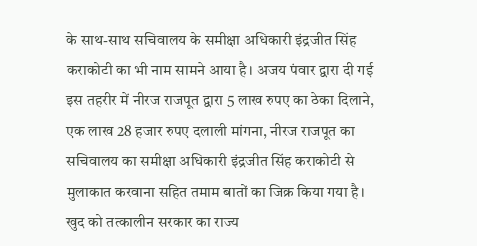के साथ-साथ सचिवालय के समीक्षा अधिकारी इंद्रजीत सिंह कराकोटी का भी नाम सामने आया है। अजय पंवार द्वारा दी गई इस तहरीर में नीरज राजपूत द्वारा 5 लाख रुपए का ठेका दिलाने, एक लाख 28 हजार रुपए दलाली मांगना, नीरज राजपूत का सचिवालय का समीक्षा अधिकारी इंद्रजीत सिंह कराकोटी से मुलाकात करवाना सहित तमाम बातों का जिक्र किया गया है।
खुद को तत्कालीन सरकार का राज्य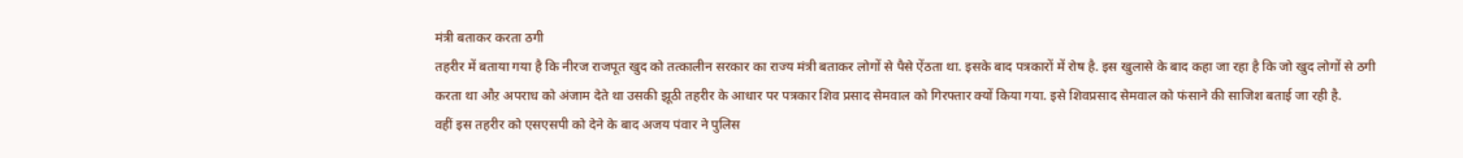मंत्री बताकर करता ठगी
तहरीर में बताया गया है कि नीरज राजपूत खुद को तत्कालीन सरकार का राज्य मंत्री बताकर लोगों से पैसे ऐंठता था. इसके बाद पत्रकारों में रोष है. इस खुलासे के बाद कहा जा रहा है कि जो खुद लोगों से ठगी करता था औऱ अपराध को अंजाम देते था उसकी झूठी तहरीर के आधार पर पत्रकार शिव प्रसाद सेमवाल को गिरफ्तार क्यों किया गया. इसे शिवप्रसाद सेमवाल को फंसाने की साजिश बताई जा रही है.
वहीं इस तहरीर को एसएसपी को देने के बाद अजय पंवार ने पुलिस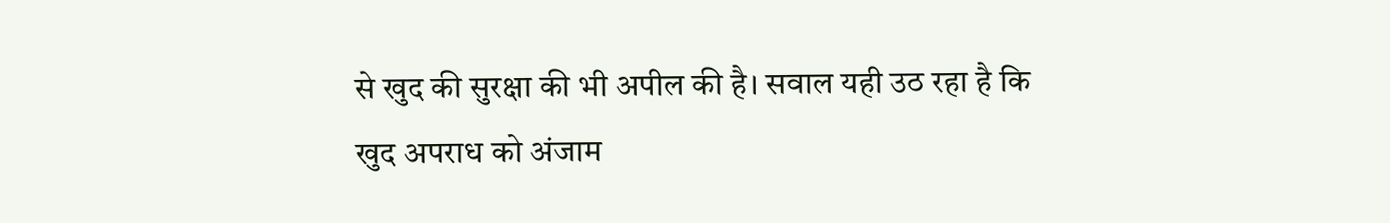से खुद की सुरक्षा की भी अपील की है। सवाल यही उठ रहा है कि खुद अपराध को अंजाम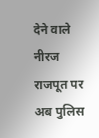देने वाले नीरज राजपूत पर अब पुलिस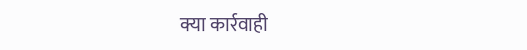क्या कार्रवाही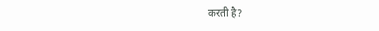करती है?